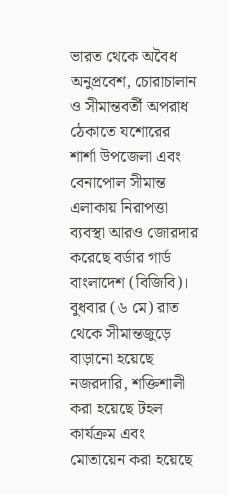ভারত থেকে অবৈধ অনুপ্রবেশ, চোরাচালান ও সীমান্তবর্তী অপরাধ ঠেকাতে যশোরের শার্শা উপজেলা এবং বেনাপোল সীমান্ত এলাকায় নিরাপত্তা ব্যবস্থা আরও জোরদার করেছে বর্ডার গার্ড বাংলাদেশ (বিজিবি)। বুধবার (৬ মে) রাত থেকে সীমান্তজুড়ে বাড়ানো হয়েছে নজরদারি, শক্তিশালী করা হয়েছে টহল কার্যক্রম এবং মোতায়েন করা হয়েছে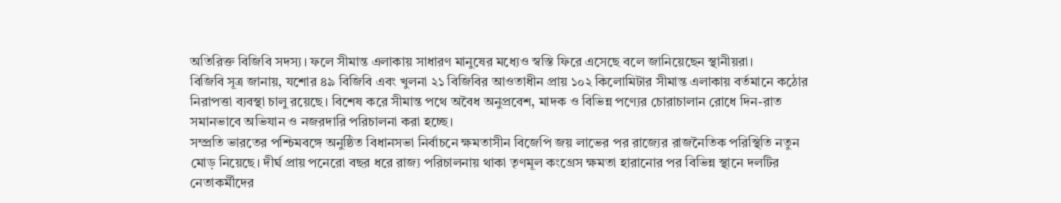অতিরিক্ত বিজিবি সদস্য। ফলে সীমান্ত এলাকায় সাধারণ মানুষের মধ্যেও স্বস্তি ফিরে এসেছে বলে জানিয়েছেন স্থানীয়রা।
বিজিবি সূত্র জানায়, যশোর ৪৯ বিজিবি এবং খুলনা ২১ বিজিবির আওতাধীন প্রায় ১০২ কিলোমিটার সীমান্ত এলাকায় বর্তমানে কঠোর নিরাপত্তা ব্যবস্থা চালু রয়েছে। বিশেষ করে সীমান্ত পথে অবৈধ অনুপ্রবেশ, মাদক ও বিভিন্ন পণ্যের চোরাচালান রোধে দিন-রাত সমানভাবে অভিযান ও নজরদারি পরিচালনা করা হচ্ছে।
সম্প্রতি ভারতের পশ্চিমবঙ্গে অনুষ্ঠিত বিধানসভা নির্বাচনে ক্ষমতাসীন বিজেপি জয় লাভের পর রাজ্যের রাজনৈতিক পরিস্থিতি নতুন মোড় নিয়েছে। দীর্ঘ প্রায় পনেরো বছর ধরে রাজ্য পরিচালনায় থাকা তৃণমূল কংগ্রেস ক্ষমতা হারানোর পর বিভিন্ন স্থানে দলটির নেতাকর্মীদের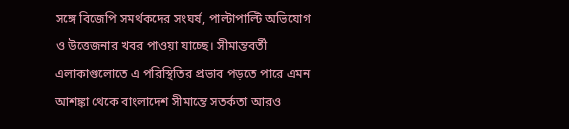সঙ্গে বিজেপি সমর্থকদের সংঘর্ষ, পাল্টাপাল্টি অভিযোগ ও উত্তেজনার খবর পাওয়া যাচ্ছে। সীমান্তবর্তী এলাকাগুলোতে এ পরিস্থিতির প্রভাব পড়তে পারে এমন আশঙ্কা থেকে বাংলাদেশ সীমান্তে সতর্কতা আরও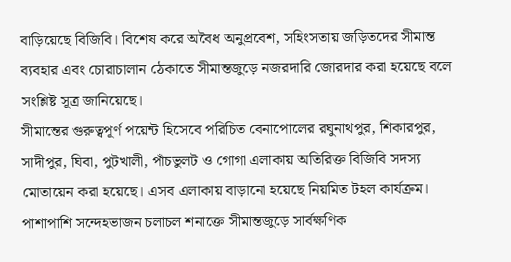বাড়িয়েছে বিজিবি। বিশেষ করে অবৈধ অনুপ্রবেশ, সহিংসতায় জড়িতদের সীমান্ত ব্যবহার এবং চোরাচালান ঠেকাতে সীমান্তজুড়ে নজরদারি জোরদার করা হয়েছে বলে সংশ্লিষ্ট সূত্র জানিয়েছে।
সীমান্তের গুরুত্বপূর্ণ পয়েন্ট হিসেবে পরিচিত বেনাপোলের রঘুনাথপুর, শিকারপুর, সাদীপুর, ঘিবা, পুটখালী, পাঁচভুলট ও গোগা এলাকায় অতিরিক্ত বিজিবি সদস্য মোতায়েন করা হয়েছে। এসব এলাকায় বাড়ানো হয়েছে নিয়মিত টহল কার্যক্রম। পাশাপাশি সন্দেহভাজন চলাচল শনাক্তে সীমান্তজুড়ে সার্বক্ষণিক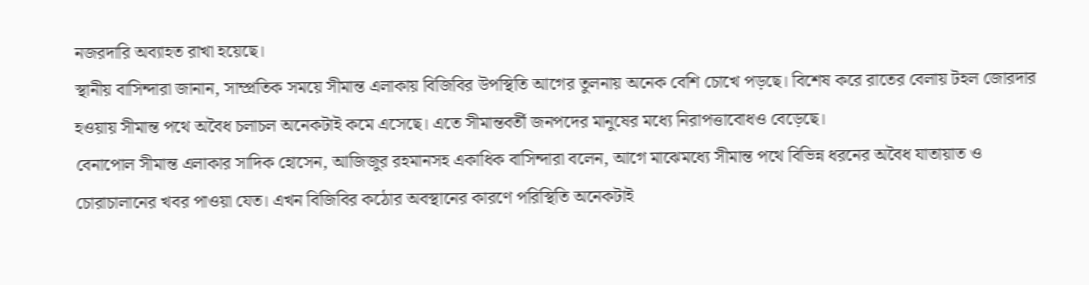নজরদারি অব্যাহত রাখা হয়েছে।
স্থানীয় বাসিন্দারা জানান, সাম্প্রতিক সময়ে সীমান্ত এলাকায় বিজিবির উপস্থিতি আগের তুলনায় অনেক বেশি চোখে পড়ছে। বিশেষ করে রাতের বেলায় টহল জোরদার হওয়ায় সীমান্ত পথে অবৈধ চলাচল অনেকটাই কমে এসেছে। এতে সীমান্তবর্তী জনপদের মানুষের মধ্যে নিরাপত্তাবোধও বেড়েছে।
বেনাপোল সীমান্ত এলাকার সাদিক হোসেন, আজিজুর রহমানসহ একাধিক বাসিন্দারা বলেন, আগে মাঝেমধ্যে সীমান্ত পথে বিভিন্ন ধরনের অবৈধ যাতায়াত ও চোরাচালানের খবর পাওয়া যেত। এখন বিজিবির কঠোর অবস্থানের কারণে পরিস্থিতি অনেকটাই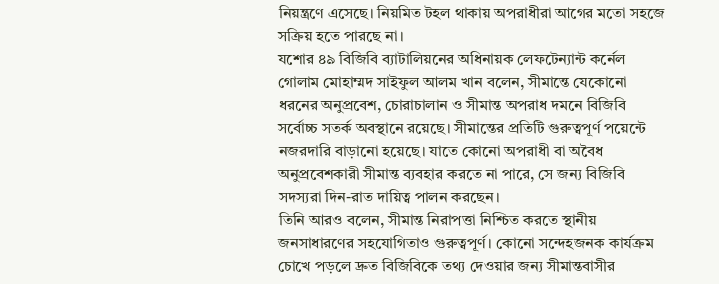নিয়ন্ত্রণে এসেছে। নিয়মিত টহল থাকায় অপরাধীরা আগের মতো সহজে সক্রিয় হতে পারছে না।
যশোর ৪৯ বিজিবি ব্যাটালিয়নের অধিনায়ক লেফটেন্যান্ট কর্নেল গোলাম মোহাম্মদ সাইফুল আলম খান বলেন, সীমান্তে যেকোনো ধরনের অনুপ্রবেশ, চোরাচালান ও সীমান্ত অপরাধ দমনে বিজিবি সর্বোচ্চ সতর্ক অবস্থানে রয়েছে। সীমান্তের প্রতিটি গুরুত্বপূর্ণ পয়েন্টে নজরদারি বাড়ানো হয়েছে। যাতে কোনো অপরাধী বা অবৈধ অনুপ্রবেশকারী সীমান্ত ব্যবহার করতে না পারে, সে জন্য বিজিবি সদস্যরা দিন-রাত দায়িত্ব পালন করছেন।
তিনি আরও বলেন, সীমান্ত নিরাপত্তা নিশ্চিত করতে স্থানীয় জনসাধারণের সহযোগিতাও গুরুত্বপূর্ণ। কোনো সন্দেহজনক কার্যক্রম চোখে পড়লে দ্রুত বিজিবিকে তথ্য দেওয়ার জন্য সীমান্তবাসীর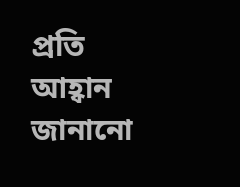প্রতি আহ্বান জানানো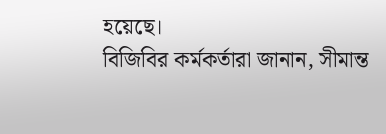হয়েছে।
বিজিবির কর্মকর্তারা জানান, সীমান্ত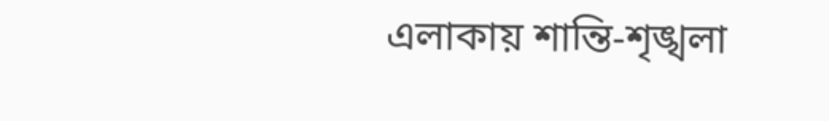এলাকায় শান্তি-শৃঙ্খলা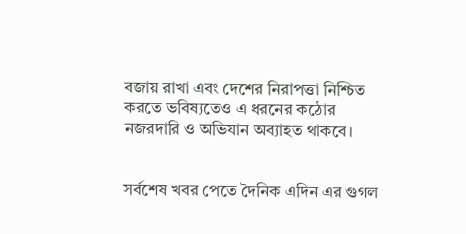বজায় রাখা এবং দেশের নিরাপত্তা নিশ্চিত করতে ভবিষ্যতেও এ ধরনের কঠোর নজরদারি ও অভিযান অব্যাহত থাকবে।


সর্বশেষ খবর পেতে দৈনিক এদিন এর গুগল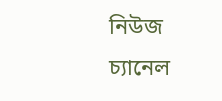নিউজ চ্যানেল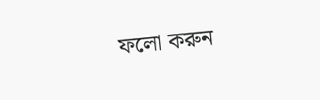ফলো করুন